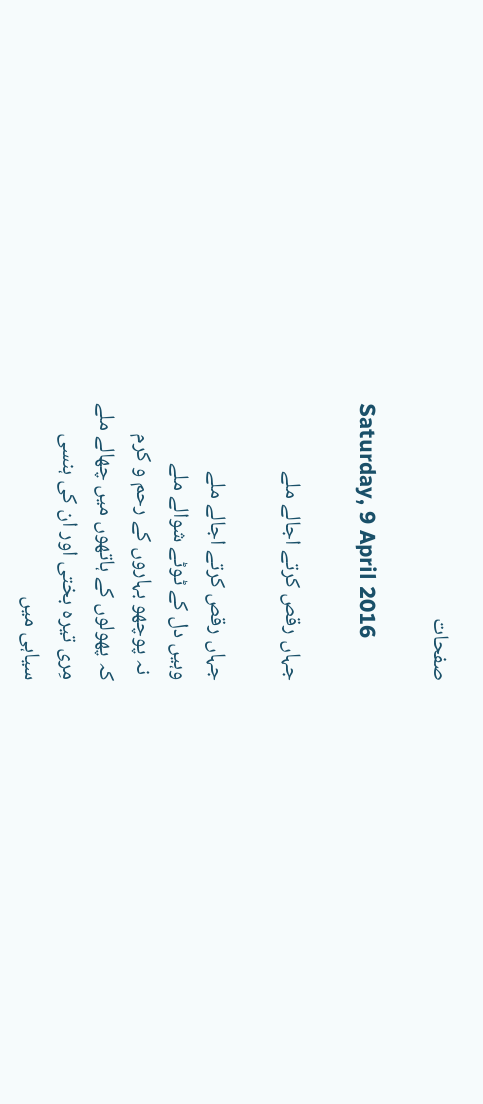صفحات

Saturday, 9 April 2016

جہاں رقص کرتے اجالے ملے

جہاں رقص کرتے اجالے ملے
وہیں دل کے ٹوٹے شوالے ملے
 نہ پوچھو بہاروں کے رحم و کرم
کہ پھولوں کے ہاتھوں میں چھالے ملے
مِری تیرہ بختی اور ان کی ہنسی
سیاہی میں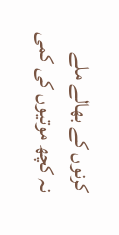کرنوں کے بھالے ملے
نہ کچھ موتیوں کی کمی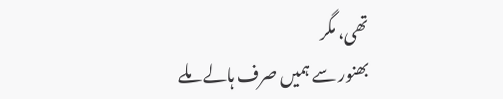تھی، مگر
بھنور سے ہمیں صرف ہالے ملے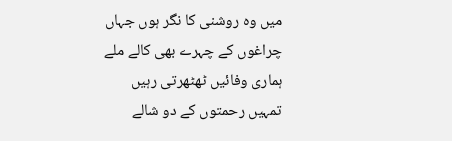میں وہ روشنی کا نگر ہوں جہاں
چراغوں کے چہرے بھی کالے ملے
ہماری وفائیں ٹھٹھرتی رہیں
تمہیں رحمتوں کے دو شالے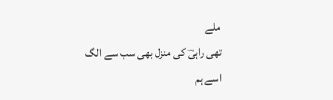ملے
تھی راہیؔ کی منزل بھی سب سے الگ
اسے ہم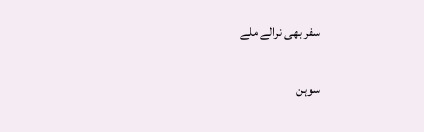سفر بھی نرالے ملے

سوہن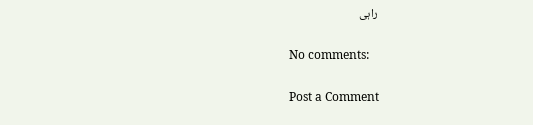راہی

No comments:

Post a Comment